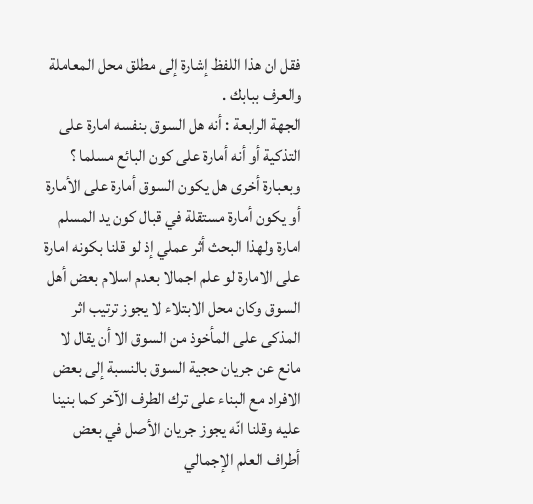فقل ان هذا اللفظ إشارة إلى مطلق محل المعاملة والعرف ببابك .
الجهة الرابعة : أنه هل السوق بنفسه امارة على التذكية أو أنه أمارة على كون البائع مسلما ؟
وبعبارة أخرى هل يكون السوق أمارة على الأمارة أو يكون أمارة مستقلة في قبال كون يد المسلم امارة ولهذا البحث أثر عملي إذ لو قلنا بكونه امارة على الامارة لو علم اجمالا بعدم اسلام بعض أهل السوق وكان محل الابتلاء لا يجوز ترتيب اثر المذكى على المأخوذ من السوق الا أن يقال لا مانع عن جريان حجية السوق بالنسبة إلى بعض الافراد مع البناء على ترك الطرف الآخر كما بنينا عليه وقلنا انّه يجوز جريان الأصل في بعض أطراف العلم الإجمالي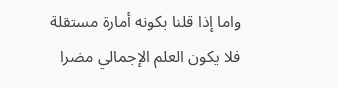واما إذا قلنا بكونه أمارة مستقلة فلا يكون العلم الإجمالي مضرا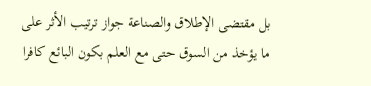بل مقتضى الإطلاق والصناعة جواز ترتيب الأثر على ما يؤخذ من السوق حتى مع العلم بكون البائع كافرا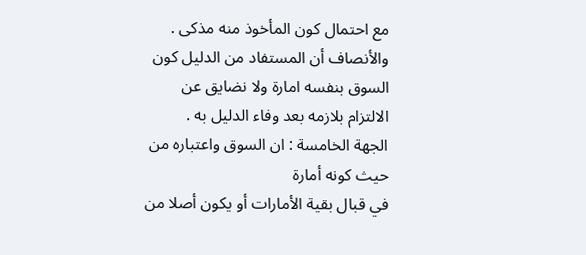مع احتمال كون المأخوذ منه مذكى .
والأنصاف أن المستفاد من الدليل كون السوق بنفسه امارة ولا نضايق عن الالتزام بلازمه بعد وفاء الدليل به .
الجهة الخامسة : ان السوق واعتباره من حيث كونه أمارة
في قبال بقية الأمارات أو يكون أصلا من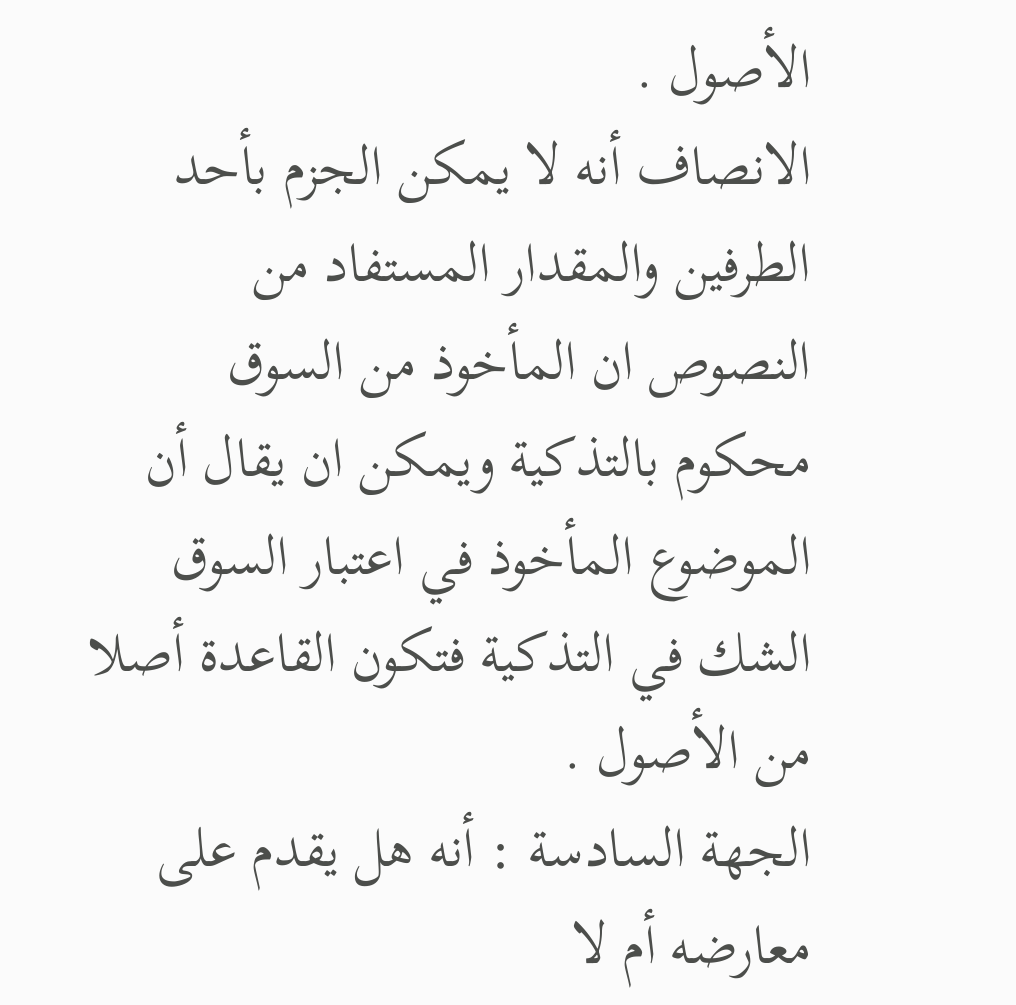الأصول .
الانصاف أنه لا يمكن الجزم بأحد الطرفين والمقدار المستفاد من النصوص ان المأخوذ من السوق محكوم بالتذكية ويمكن ان يقال أن الموضوع المأخوذ في اعتبار السوق الشك في التذكية فتكون القاعدة أصلا من الأصول .
الجهة السادسة : أنه هل يقدم على معارضه أم لا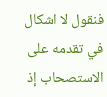فنقول لا اشكال في تقدمه على الاستصحاب إذ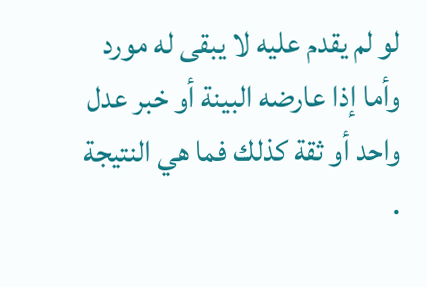لو لم يقدم عليه لا يبقى له مورد وأما إذا عارضه البينة أو خبر عدل واحد أو ثقة كذلك فما هي النتيجة .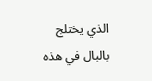الذي يختلج بالبال في هذه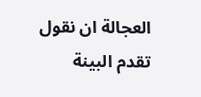العجالة ان نقول تقدم البينة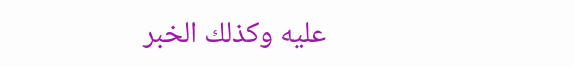عليه وكذلك الخبر